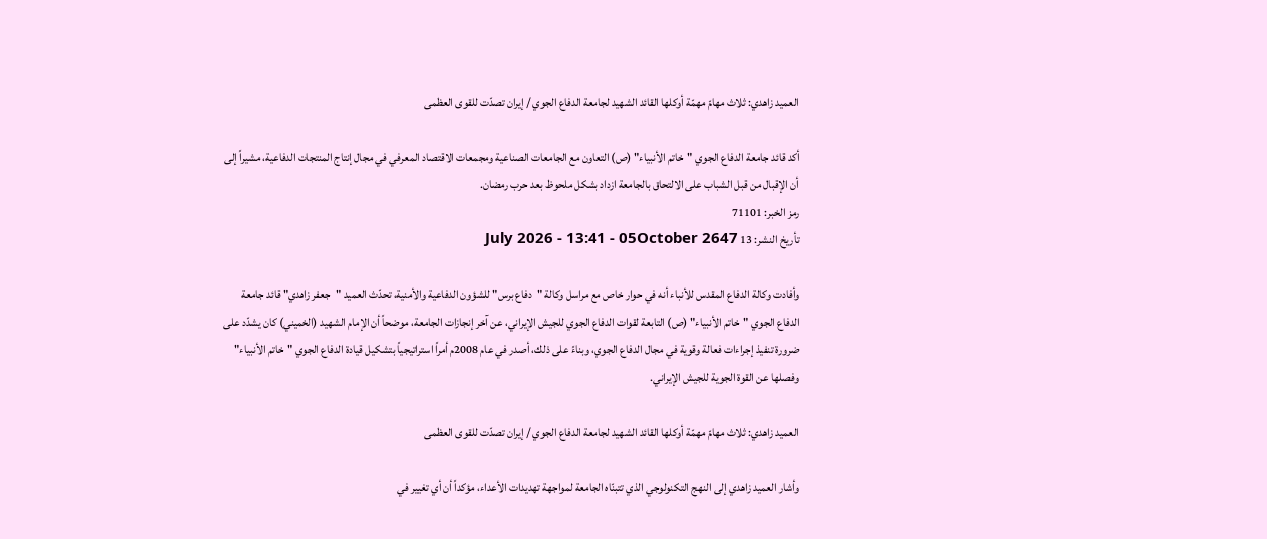العميد زاهدي: ثلاث مهامّ مهمّة أوكلها القائد الشهيد لجامعة الدفاع الجوي / إيران تصدّت للقوى العظمى

أكد قائد جامعة الدفاع الجوي "خاتم الأنبياء" (ص) التعاون مع الجامعات الصناعية ومجمعات الاقتصاد المعرفي في مجال إنتاج المنتجات الدفاعية، مشيراً إلى أن الإقبال من قبل الشباب على الالتحاق بالجامعة ازداد بشكل ملحوظ بعد حرب رمضان.
رمز الخبر: 71101
تأريخ النشر: 13 July 2026 - 13:41 - 05October 2647

وأفادت وكالة الدفاع المقدس للأنباء أنه في حوار خاص مع مراسل وكالة "دفاع برس" للشؤون الدفاعية والأمنية، تحدّث العميد "جعفر زاهدي" قائد جامعة الدفاع الجوي "خاتم الأنبياء" (ص) التابعة لقوات الدفاع الجوي للجيش الإيراني، عن آخر إنجازات الجامعة، موضحاً أن الإمام الشهيد (الخميني) كان يشدّد على ضرورة تنفيذ إجراءات فعالة وقوية في مجال الدفاع الجوي، وبناءً على ذلك، أصدر في عام 2008م أمراً استراتيجياً بتشكيل قيادة الدفاع الجوي "خاتم الأنبياء" وفصلها عن القوة الجوية للجيش الإيراني.

العميد زاهدي: ثلاث مهامّ مهمّة أوكلها القائد الشهيد لجامعة الدفاع الجوي / إيران تصدّت للقوى العظمى

وأشار العميد زاهدي إلى النهج التكنولوجي الذي تتبنّاه الجامعة لمواجهة تهديدات الأعداء، مؤكداً أن أي تغيير في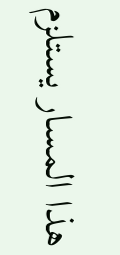هذا المسار يستلزم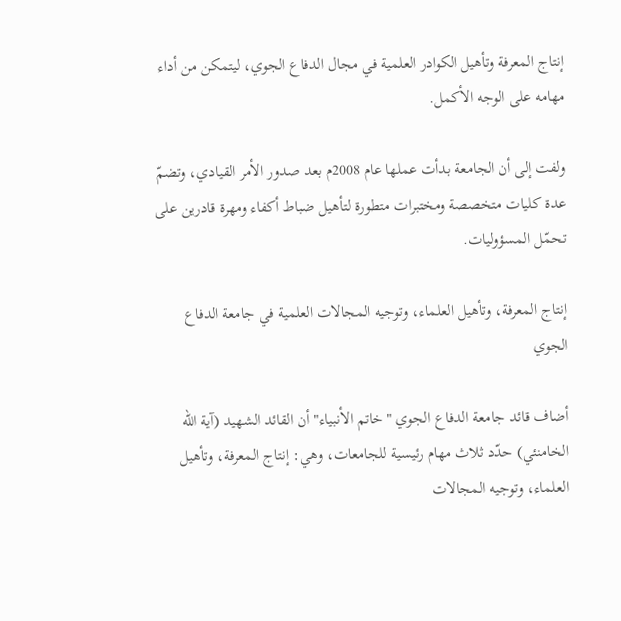إنتاج المعرفة وتأهيل الكوادر العلمية في مجال الدفاع الجوي، ليتمكن من أداء مهامه على الوجه الأكمل.

ولفت إلى أن الجامعة بدأت عملها عام 2008م بعد صدور الأمر القيادي، وتضمّ عدة كليات متخصصة ومختبرات متطورة لتأهيل ضباط أكفاء ومهرة قادرين على تحمّل المسؤوليات.

إنتاج المعرفة، وتأهيل العلماء، وتوجيه المجالات العلمية في جامعة الدفاع الجوي

أضاف قائد جامعة الدفاع الجوي "خاتم الأنبياء" أن القائد الشهيد (آية الله الخامنئي) حدّد ثلاث مهام رئيسية للجامعات، وهي: إنتاج المعرفة، وتأهيل العلماء، وتوجيه المجالات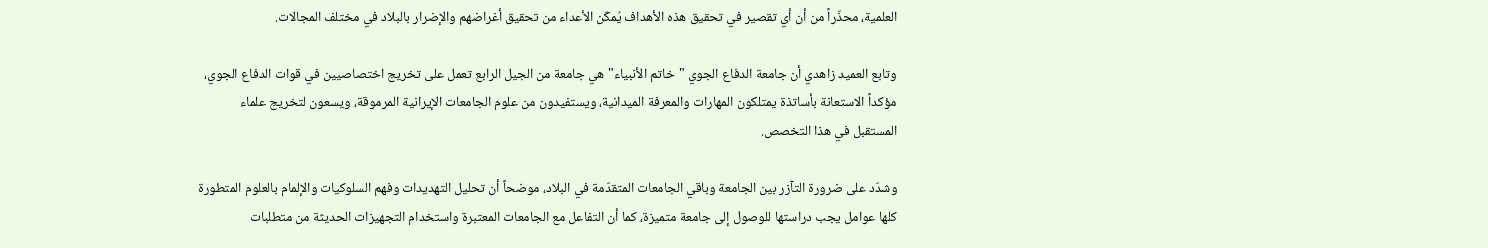العلمية، محذّراً من أن أي تقصير في تحقيق هذه الأهداف يُمكّن الأعداء من تحقيق أغراضهم والإضرار بالبلاد في مختلف المجالات.

وتابع العميد زاهدي أن جامعة الدفاع الجوي "خاتم الأنبياء" هي جامعة من الجيل الرابع تعمل على تخريج اختصاصيين في قوات الدفاع الجوي، مؤكداً الاستعانة بأساتذة يمتلكون المهارات والمعرفة الميدانية، ويستفيدون من علوم الجامعات الإيرانية المرموقة، ويسعون لتخريج علماء المستقبل في هذا التخصص.

وشدّد على ضرورة التآزر بين الجامعة وباقي الجامعات المتقدّمة في البلاد، موضحاً أن تحليل التهديدات وفهم السلوكيات والإلمام بالعلوم المتطورة كلها عوامل يجب دراستها للوصول إلى جامعة متميزة، كما أن التفاعل مع الجامعات المعتبرة واستخدام التجهيزات الحديثة من متطلبات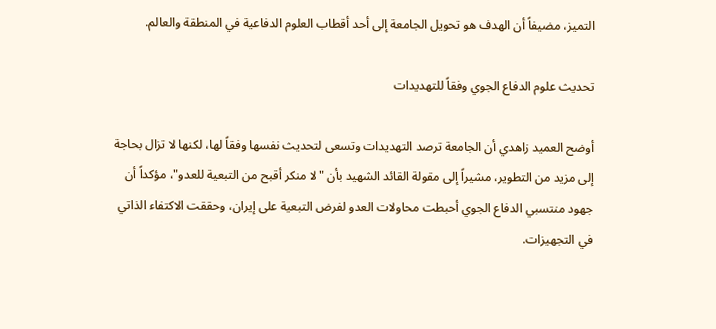التميز، مضيفاً أن الهدف هو تحويل الجامعة إلى أحد أقطاب العلوم الدفاعية في المنطقة والعالم.

تحديث علوم الدفاع الجوي وفقاً للتهديدات

أوضح العميد زاهدي أن الجامعة ترصد التهديدات وتسعى لتحديث نفسها وفقاً لها، لكنها لا تزال بحاجة إلى مزيد من التطوير، مشيراً إلى مقولة القائد الشهيد بأن "لا منكر أقبح من التبعية للعدو"، مؤكداً أن جهود منتسبي الدفاع الجوي أحبطت محاولات العدو لفرض التبعية على إيران، وحققت الاكتفاء الذاتي في التجهيزات.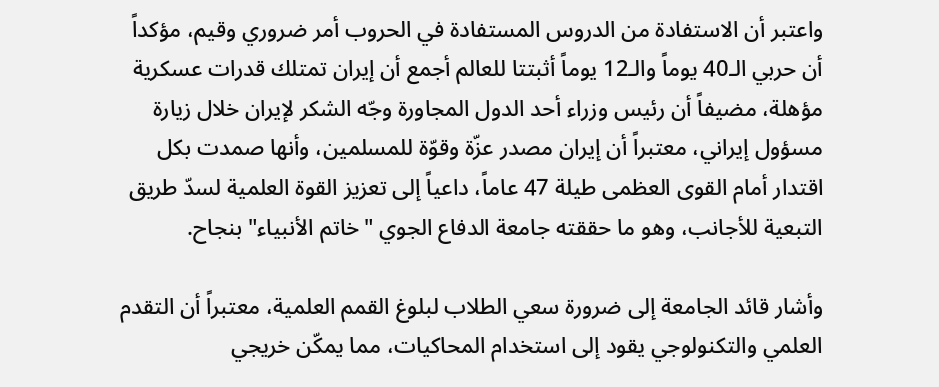واعتبر أن الاستفادة من الدروس المستفادة في الحروب أمر ضروري وقيم، مؤكداً أن حربي الـ40 يوماً والـ12 يوماً أثبتتا للعالم أجمع أن إيران تمتلك قدرات عسكرية مؤهلة، مضيفاً أن رئيس وزراء أحد الدول المجاورة وجّه الشكر لإيران خلال زيارة مسؤول إيراني، معتبراً أن إيران مصدر عزّة وقوّة للمسلمين، وأنها صمدت بكل اقتدار أمام القوى العظمى طيلة 47 عاماً، داعياً إلى تعزيز القوة العلمية لسدّ طريق التبعية للأجانب، وهو ما حققته جامعة الدفاع الجوي "خاتم الأنبياء" بنجاح.

وأشار قائد الجامعة إلى ضرورة سعي الطلاب لبلوغ القمم العلمية، معتبراً أن التقدم العلمي والتكنولوجي يقود إلى استخدام المحاكيات، مما يمكّن خريجي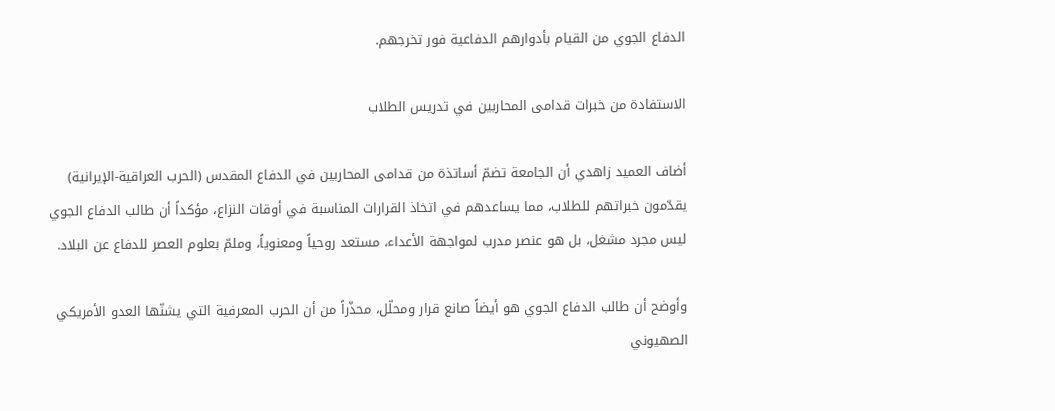الدفاع الجوي من القيام بأدوارهم الدفاعية فور تخرجهم.

الاستفادة من خبرات قدامى المحاربين في تدريس الطلاب

أضاف العميد زاهدي أن الجامعة تضمّ أساتذة من قدامى المحاربين في الدفاع المقدس (الحرب العراقية-الإيرانية) يقدّمون خبراتهم للطلاب، مما يساعدهم في اتخاذ القرارات المناسبة في أوقات النزاع، مؤكداً أن طالب الدفاع الجوي ليس مجرد مشغل، بل هو عنصر مدرب لمواجهة الأعداء، مستعد روحياً ومعنوياً، وملمّ بعلوم العصر للدفاع عن البلاد.

وأوضح أن طالب الدفاع الجوي هو أيضاً صانع قرار ومحلّل، محذّراً من أن الحرب المعرفية التي يشنّها العدو الأمريكي الصهيوني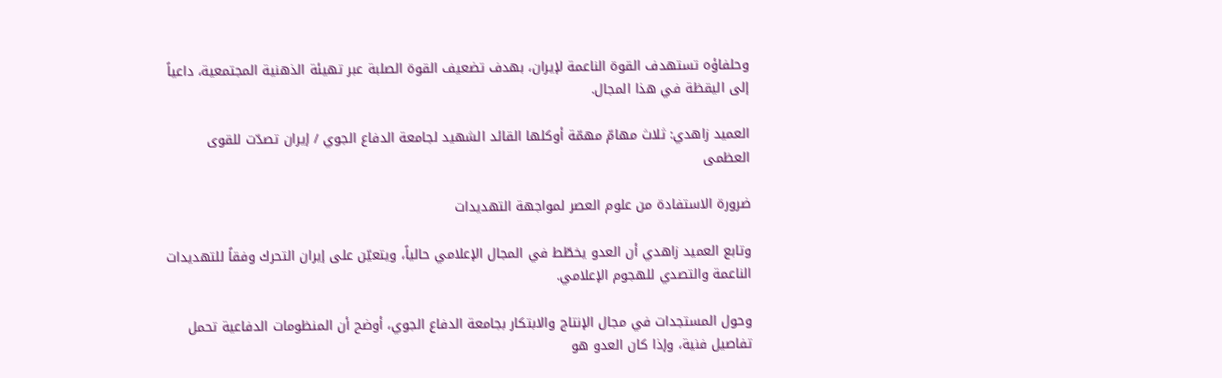وحلفاؤه تستهدف القوة الناعمة لإيران، بهدف تضعيف القوة الصلبة عبر تهيئة الذهنية المجتمعية، داعياً إلى اليقظة في هذا المجال.

العميد زاهدي: ثلاث مهامّ مهمّة أوكلها القائد الشهيد لجامعة الدفاع الجوي / إيران تصدّت للقوى العظمى

ضرورة الاستفادة من علوم العصر لمواجهة التهديدات

وتابع العميد زاهدي أن العدو يخطّط في المجال الإعلامي حالياً، ويتعيّن على إيران التحرك وفقاً للتهديدات الناعمة والتصدي للهجوم الإعلامي.

وحول المستجدات في مجال الإنتاج والابتكار بجامعة الدفاع الجوي، أوضح أن المنظومات الدفاعية تحمل تفاصيل فنية، وإذا كان العدو هو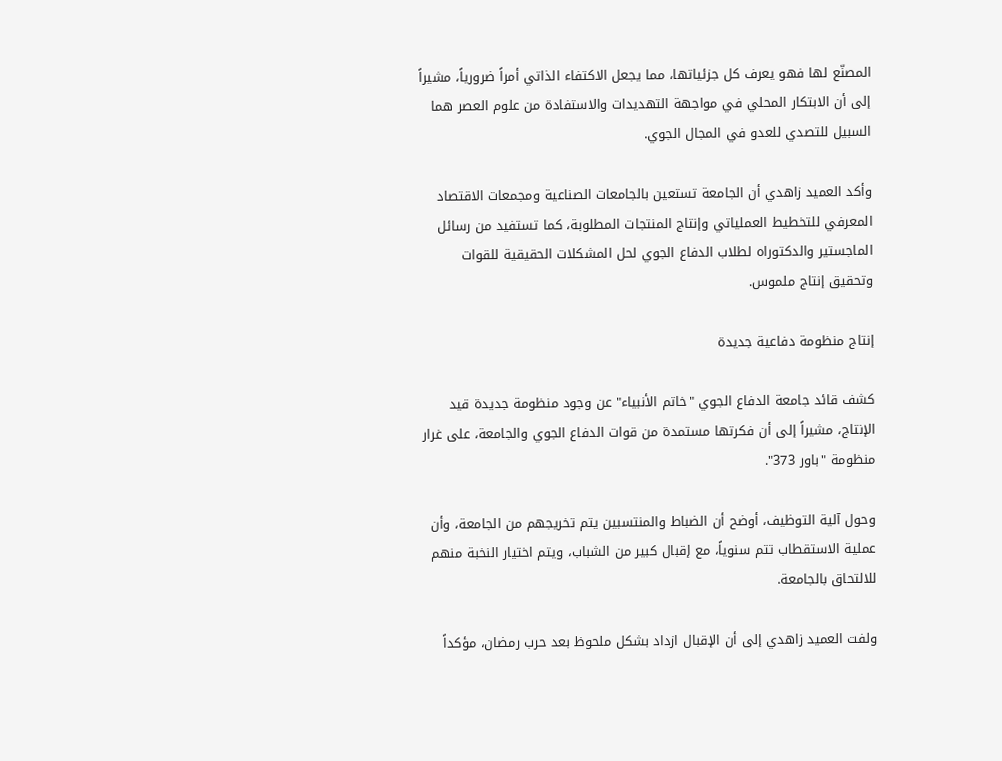المصنّع لها فهو يعرف كل جزئياتها، مما يجعل الاكتفاء الذاتي أمراً ضرورياً، مشيراً إلى أن الابتكار المحلي في مواجهة التهديدات والاستفادة من علوم العصر هما السبيل للتصدي للعدو في المجال الجوي.

وأكد العميد زاهدي أن الجامعة تستعين بالجامعات الصناعية ومجمعات الاقتصاد المعرفي للتخطيط العملياتي وإنتاج المنتجات المطلوبة، كما تستفيد من رسائل الماجستير والدكتوراه لطلاب الدفاع الجوي لحل المشكلات الحقيقية للقوات وتحقيق إنتاج ملموس.

إنتاج منظومة دفاعية جديدة

كشف قائد جامعة الدفاع الجوي "خاتم الأنبياء" عن وجود منظومة جديدة قيد الإنتاج، مشيراً إلى أن فكرتها مستمدة من قوات الدفاع الجوي والجامعة، على غرار منظومة "باور 373".

وحول آلية التوظيف، أوضح أن الضباط والمنتسبين يتم تخريجهم من الجامعة، وأن عملية الاستقطاب تتم سنوياً، مع إقبال كبير من الشباب، ويتم اختيار النخبة منهم للالتحاق بالجامعة.

ولفت العميد زاهدي إلى أن الإقبال ازداد بشكل ملحوظ بعد حرب رمضان، مؤكداً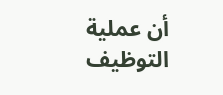أن عملية التوظيف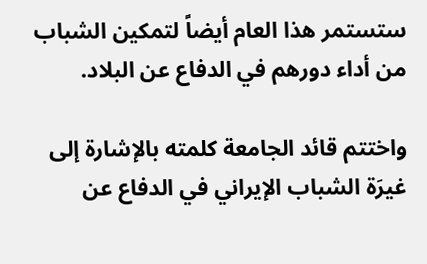ستستمر هذا العام أيضاً لتمكين الشباب من أداء دورهم في الدفاع عن البلاد.

واختتم قائد الجامعة كلمته بالإشارة إلى غيرَة الشباب الإيراني في الدفاع عن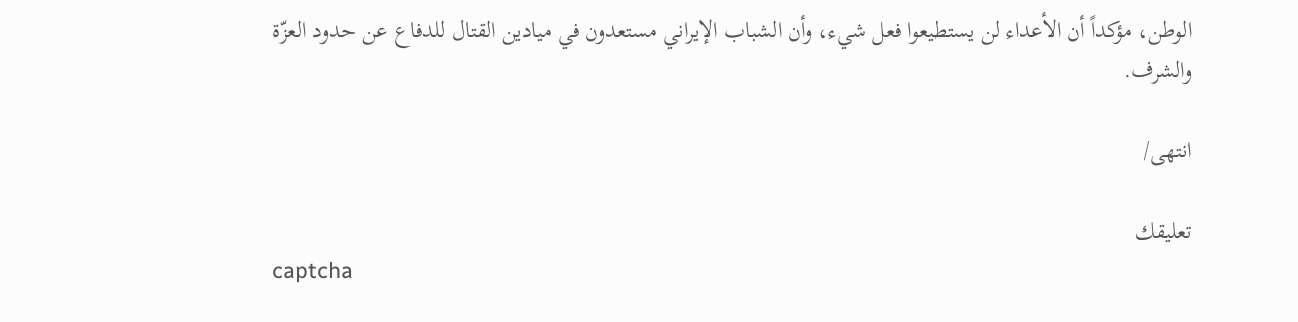الوطن، مؤكداً أن الأعداء لن يستطيعوا فعل شيء، وأن الشباب الإيراني مستعدون في ميادين القتال للدفاع عن حدود العزّة والشرف.

انتهى/

تعليقك
captcha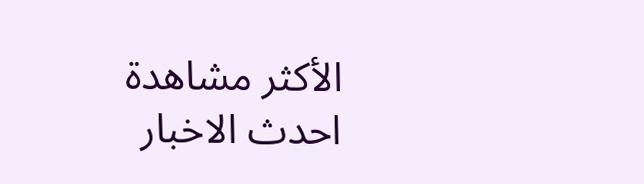الأكثر مشاهدة
احدث الاخبار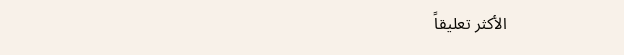الأکثر تعلیقاً